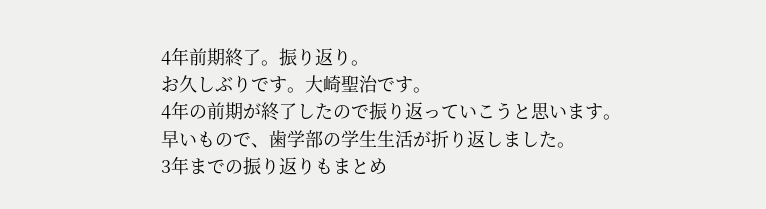4年前期終了。振り返り。
お久しぶりです。大崎聖治です。
4年の前期が終了したので振り返っていこうと思います。
早いもので、歯学部の学生生活が折り返しました。
3年までの振り返りもまとめ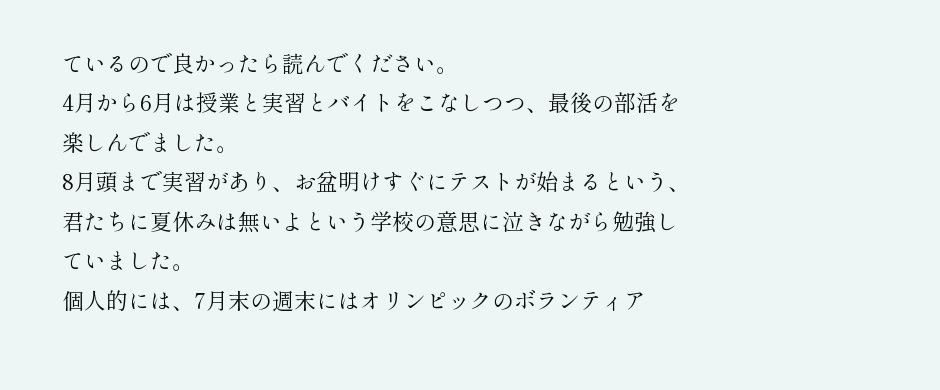ているので良かったら読んでください。
4月から6月は授業と実習とバイトをこなしつつ、最後の部活を楽しんでました。
8月頭まで実習があり、お盆明けすぐにテストが始まるという、
君たちに夏休みは無いよという学校の意思に泣きながら勉強していました。
個人的には、7月末の週末にはオリンピックのボランティア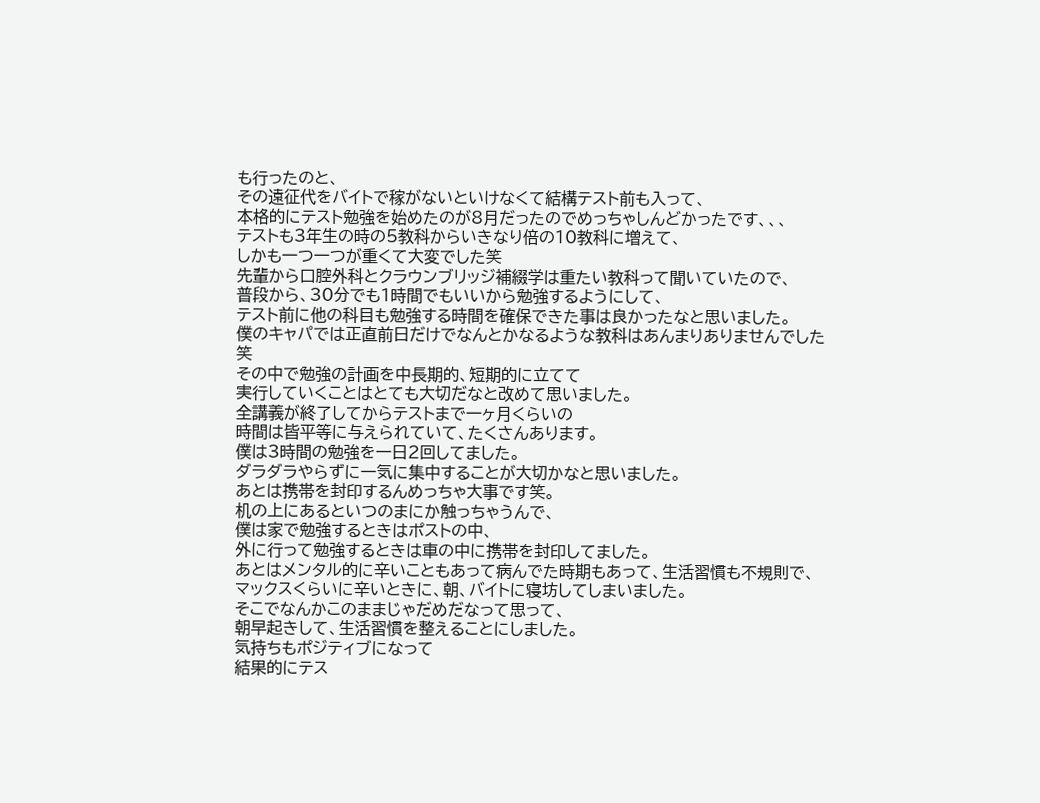も行ったのと、
その遠征代をバイトで稼がないといけなくて結構テスト前も入って、
本格的にテスト勉強を始めたのが8月だったのでめっちゃしんどかったです、、、
テストも3年生の時の5教科からいきなり倍の10教科に増えて、
しかも一つ一つが重くて大変でした笑
先輩から口腔外科とクラウンブリッジ補綴学は重たい教科って聞いていたので、
普段から、30分でも1時間でもいいから勉強するようにして、
テスト前に他の科目も勉強する時間を確保できた事は良かったなと思いました。
僕のキャパでは正直前日だけでなんとかなるような教科はあんまりありませんでした笑
その中で勉強の計画を中長期的、短期的に立てて
実行していくことはとても大切だなと改めて思いました。
全講義が終了してからテストまで一ヶ月くらいの
時間は皆平等に与えられていて、たくさんあります。
僕は3時間の勉強を一日2回してました。
ダラダラやらずに一気に集中することが大切かなと思いました。
あとは携帯を封印するんめっちゃ大事です笑。
机の上にあるといつのまにか触っちゃうんで、
僕は家で勉強するときはポストの中、
外に行って勉強するときは車の中に携帯を封印してました。
あとはメンタル的に辛いこともあって病んでた時期もあって、生活習慣も不規則で、
マックスくらいに辛いときに、朝、バイトに寝坊してしまいました。
そこでなんかこのままじゃだめだなって思って、
朝早起きして、生活習慣を整えることにしました。
気持ちもポジティブになって
結果的にテス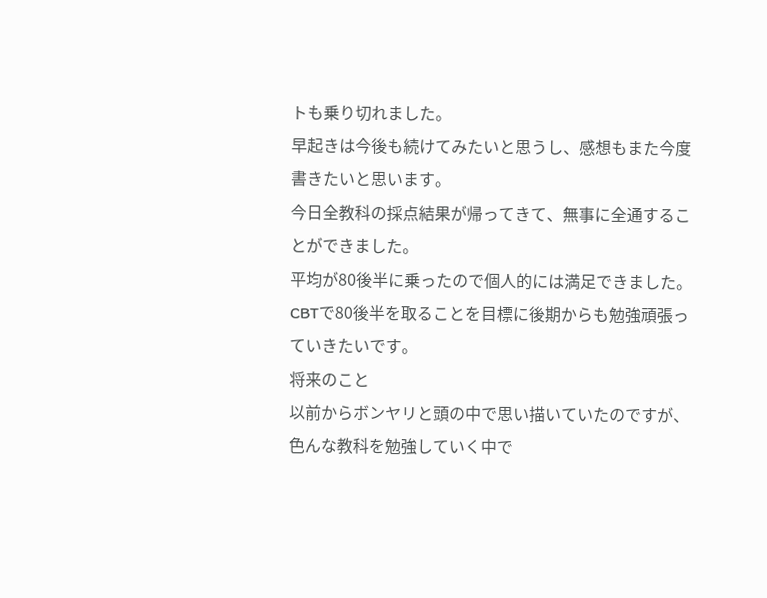トも乗り切れました。
早起きは今後も続けてみたいと思うし、感想もまた今度書きたいと思います。
今日全教科の採点結果が帰ってきて、無事に全通することができました。
平均が80後半に乗ったので個人的には満足できました。
CBTで80後半を取ることを目標に後期からも勉強頑張っていきたいです。
将来のこと
以前からボンヤリと頭の中で思い描いていたのですが、
色んな教科を勉強していく中で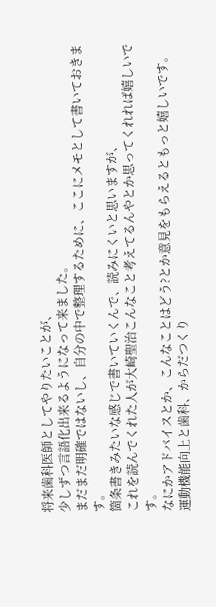将来歯科医師としてやりたいことが、
少しずつ言語化出来るようになって来ました。
まだまだ明確ではないし、自分の中で整理するために、ここにメモとして書いておきます。
箇条書きみたいな感じで書いていくんで、読みにくいと思いますが、
これを読んでくれた人が大崎聖治こんなこと考えてるんやとか思ってくれれば嬉しいです。
なにかアドバイスとか、こんなことはどう?とか意見をもらえるともっと嬉しいです。
運動機能向上と歯科、からだつくり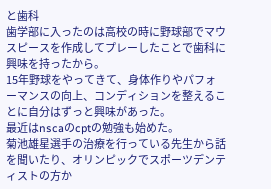と歯科
歯学部に入ったのは高校の時に野球部でマウスピースを作成してプレーしたことで歯科に興味を持ったから。
15年野球をやってきて、身体作りやパフォーマンスの向上、コンディションを整えることに自分はずっと興味があった。
最近はnscaのcptの勉強も始めた。
菊池雄星選手の治療を行っている先生から話を聞いたり、オリンピックでスポーツデンティストの方か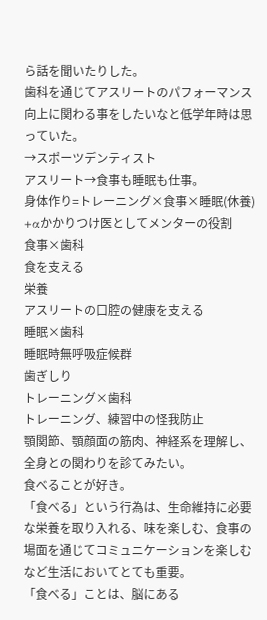ら話を聞いたりした。
歯科を通じてアスリートのパフォーマンス向上に関わる事をしたいなと低学年時は思っていた。
→スポーツデンティスト
アスリート→食事も睡眠も仕事。
身体作り=トレーニング×食事×睡眠(休養)
+αかかりつけ医としてメンターの役割
食事×歯科
食を支える
栄養
アスリートの口腔の健康を支える
睡眠×歯科
睡眠時無呼吸症候群
歯ぎしり
トレーニング×歯科
トレーニング、練習中の怪我防止
顎関節、顎顔面の筋肉、神経系を理解し、全身との関わりを診てみたい。
食べることが好き。
「食べる」という行為は、生命維持に必要な栄養を取り入れる、味を楽しむ、食事の場面を通じてコミュニケーションを楽しむなど生活においてとても重要。
「食べる」ことは、脳にある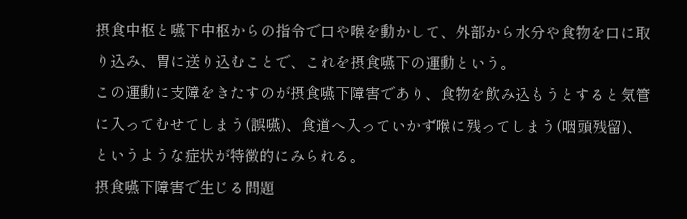摂食中枢と嚥下中枢からの指令で口や喉を動かして、外部から水分や食物を口に取り込み、胃に送り込むことで、これを摂食嚥下の運動という。
この運動に支障をきたすのが摂食嚥下障害であり、食物を飲み込もうとすると気管に入ってむせてしまう(誤嚥)、食道へ入っていかず喉に残ってしまう(咽頭残留)、というような症状が特徴的にみられる。
摂食嚥下障害で生じる問題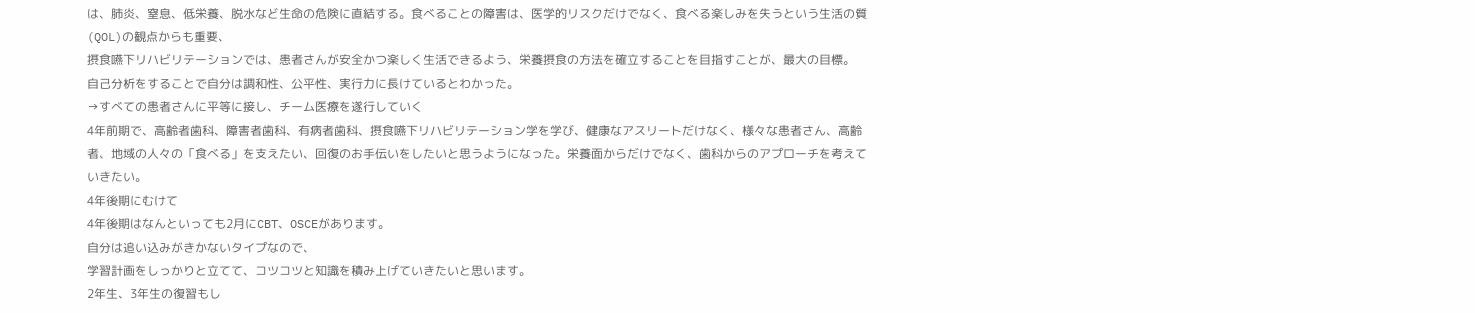は、肺炎、窒息、低栄養、脱水など生命の危険に直結する。食べることの障害は、医学的リスクだけでなく、食べる楽しみを失うという生活の質(QOL)の観点からも重要、
摂食嚥下リハビリテーションでは、患者さんが安全かつ楽しく生活できるよう、栄養摂食の方法を確立することを目指すことが、最大の目標。
自己分析をすることで自分は調和性、公平性、実行力に長けているとわかった。
→すべての患者さんに平等に接し、チーム医療を遂行していく
4年前期で、高齢者歯科、障害者歯科、有病者歯科、摂食嚥下リハビリテーション学を学び、健康なアスリートだけなく、様々な患者さん、高齢者、地域の人々の「食べる」を支えたい、回復のお手伝いをしたいと思うようになった。栄養面からだけでなく、歯科からのアプローチを考えていきたい。
4年後期にむけて
4年後期はなんといっても2月にCBT、OSCEがあります。
自分は追い込みがきかないタイプなので、
学習計画をしっかりと立てて、コツコツと知識を積み上げていきたいと思います。
2年生、3年生の復習もし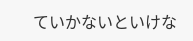ていかないといけな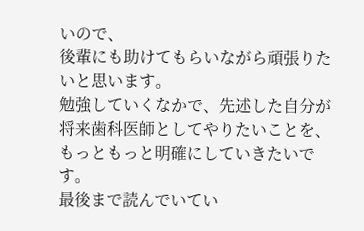いので、
後輩にも助けてもらいながら頑張りたいと思います。
勉強していくなかで、先述した自分が将来歯科医師としてやりたいことを、
もっともっと明確にしていきたいです。
最後まで読んでいてい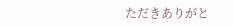ただきありがと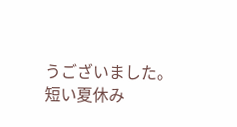うございました。
短い夏休み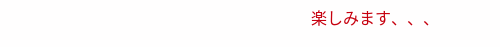楽しみます、、、